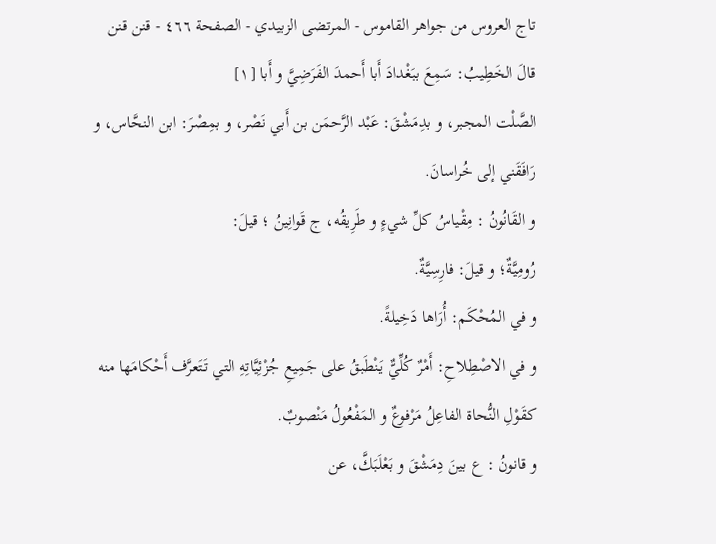تاج العروس من جواهر القاموس - المرتضى الزبيدي - الصفحة ٤٦٦ - قنن قنن
قالَ الخَطِيبُ: سَمِعَ ببَغْدادَ أَبا أَحمدَ الفَرَضِيَّ و أَبا [١]
الصَّلْت المجبر، و بدِمَشْقَ: عَبْد الرَّحمَن بن أَبي نَصْر، و بمِصْرَ: ابن النحَّاس، و رَافَقَني إلى خُراسانَ.
و القَانُونُ : مِقْياسُ كلِّ شيءٍ و طَرِيقُه، ج قَوانِينُ ؛ قيلَ:
رُومِيَّةٌ؛ و قيلَ: فارِسِيَّةٌ.
و في المُحْكَم: أُرَاها دَخِيلةً.
و في الاصْطِلاحِ: أَمْرٌ كُلِّيٌّ يَنْطَبقُ على جَمِيعِ جُزْئِيَّاتِهِ التي تَتَعرَّف أَحْكامَها منه كقَوْلِ النُّحاة الفاعِلُ مَرْفوعٌ و المَفْعُولُ مَنْصوبٌ.
و قانونُ : ع بينَ دِمَشْقَ و بَعْلَبَكَّ، عن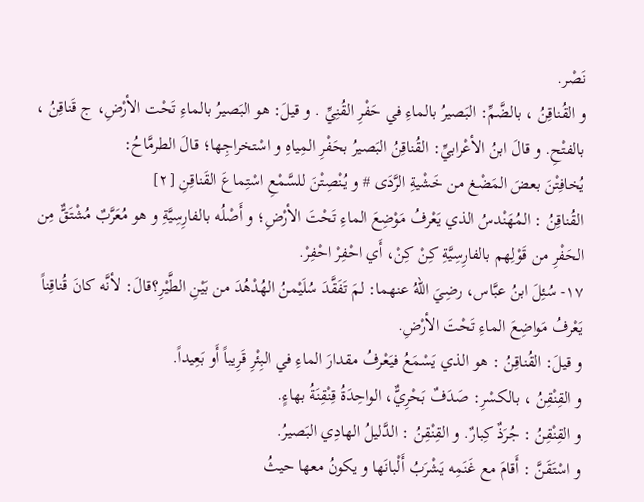نَصْر.
و القُناقِنُ ، بالضَّمِّ: البَصيرُ بالماءِ في حَفْرِ القُنِيِّ . و قيلَ: هو البَصيرُ بالماءِ تَحْت الأرْضِ، ج قَناقِنُ ، بالفتْحِ. و قالَ ابنُ الأعْرابيِّ: القُناقِنُ البَصيرُ بحَفْرِ المِياهِ و اسْتخراجِها؛ قالَ الطرمَّاحُ:
يُخافِتْنَ بعضَ المَضْغ من خَشْيةِ الرَّدَى # و يُنْصِتْنَ للسَّمْعِ اسْتِماعَ القَناقِنِ [٢]
القُناقِنُ : المُهَنْدسُ الذي يَعْرفُ مَوْضِعَ الماءِ تَحْتَ الأرْضِ؛ و أَصْلُه بالفارِسِيَّةِ و هو مُعَرَّبٌ مُشْتَقٌّ مِن الحَفْرِ من قَوْلِهم بالفارِسِيَّةِ كِنْ كِنْ، أَي احْفِرْ احْفِرْ.
١٧- سُئِلَ ابنُ عبَّاس، رضِيَ اللّهُ عنهما: لمَ تَفَقَّدَ سُلَيْمنُ الهُدْهُدَ من بَيْنِ الطَّيْرِ؟قالَ: لأنَّه كانَ قُناقِناً يَعْرفُ مَواضِعَ الماءِ تَحْتَ الأرْضِ.
و قيلَ: القُناقِنُ : هو الذي يَسْمَعُ فيَعْرفُ مقدارَ الماءِ في البِئْرِ قَرِيباً أَو بَعِيداً.
و القِنْقِنُ ، بالكسْرِ: صَدَفٌ بَحْرِيٌّ، الواحِدَةُ قِنْقِنَةُ بهاءٍ.
و القِنْقِنُ : جُرَذٌ كِبارٌ. و القِنْقِنُ : الدَّليلُ الهادِي البَصيرُ.
و اسْتَقَنَّ : أَقامَ مع غَنَمِه يَشْرَبُ أَلْبانَها و يكونُ معها حيثُ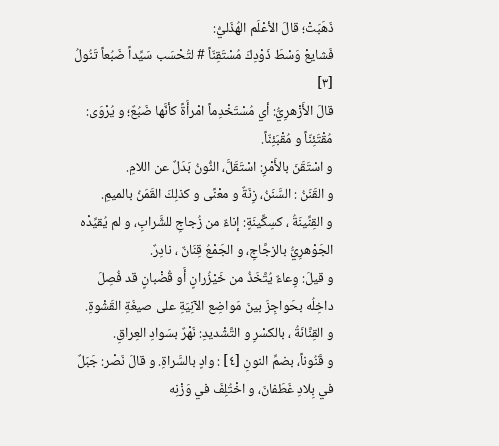ذَهَبَتْ؛ قالَ الأعْلَم الهُذَليُّ:
فَشايعْ وَسْطَ ذَوْدِكَ مُسْتَقِنّاً # لتُحْسَب سَيِّداً ضَبُعاً تَنُولُ [٣]
قالَ الأَزْهرِيُّ: أي مُسْتَخْدِماً امْرأَةً كأنَّها ضَبُعٌ؛ و يُرْوَى: مُقْتَئِنّاً و مُقْبَئِنّاً.
و اسْتَقَنَ بالأَمْرِ: اسْتَقَلَّ، النُّونُ بَدَلٌ عن اللامِ.
و القَنَنُ : السَّنَنُ، زِنَةٌ و معْنًى و كذلِكَ القَمَنُ بالميمِ.
و القِنِّينَةُ ، كسِكِّينَةٍ: إناءٌ من زُجاجِ للشَّرابِ، و لم يُقيِّدْه الجَوْهرِيُّ بالزجَّاجِ، و الجَمْعُ قِنَانٌ ، نادِرٌ.
و قيلَ: وِعاءٌ يُتَّخَذُ من خَيْزُرانٍ أَو قُضْبانٍ قد فُصِلَ داخِلُه بحَواجِزَ بينَ مَواضِع الآنِيَةِ على صيغَةِ القَشْوةِ.
و القِنَّانَةُ ، بالكسْرِ و التَّشْديدِ: نَهْرٌ بسَوادِ العِراقِ.
و قَنُوناً، بضمِّ النونِ [٤] : وادٍ بالسَّراةِ. و قالَ نَصْر: جَبَلٌ في بِلادِ غَطَفانَ، و اخْتُلِفَ في وَزْنِه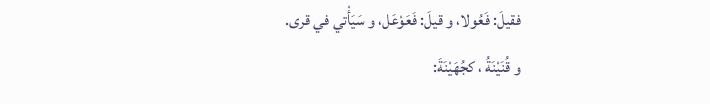فقيلَ: فَعُولا، و قيلَ: فَعَوْعَل، و سَيَأْتي في قرى.
و قُنَيْنَةُ ، كجُهَيْنَةَ: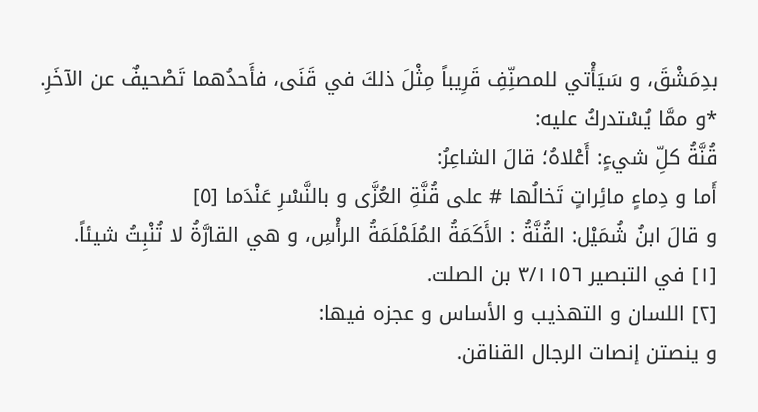بدِمَشْقَ، و سَيَأْتي للمصنِّفِ قَرِيباً مِثْلَ ذلكَ في قَنَى، فأَحدُهما تَصْحيفٌ عن الآخَرِ.
*و ممَّا يُسْتدركُ عليه:
قُنَّةُ كلِّ شيءٍ: أَعْلاهُ؛ قالَ الشاعِرُ:
أَما و دِماءٍ مائِراتٍ تَخالُها # على قُنَّةِ العُزَّى و بالنَّسْرِ عَنْدَما [٥]
و قالَ ابنُ شُمَيْل: القُنَّةُ : الأَكَمَةُ المُلَمْلَمَةُ الرأْسِ، و هي القارَّةُ لا تُنْبِتُ شيئاً.
[١] في التبصير ٣/١١٥٦ بن الصلت.
[٢] اللسان و التهذيب و الأساس و عجزه فيها:
و ينصتن إنصات الرجال القناقن.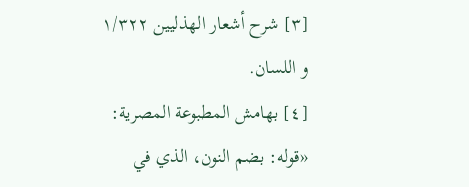[٣] شرح أشعار الهذليين ١/٣٢٢ و اللسان.
[٤] بهامش المطبوعة المصرية: «قوله: بضم النون، الذي في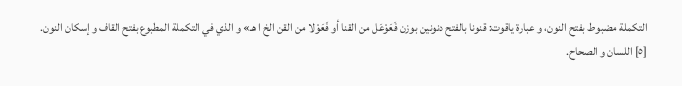التكملة مضبوط بفتح النون، و عبارة ياقوت: قنونا بالفتح دنونين بوزن فَعَوْعَل من القنا أو فَعَوْلا من القن الخ ا هـ» و الذي في التكملة المطبوع بفتح القاف و إسكان النون.
[٥] اللسان و الصحاح.